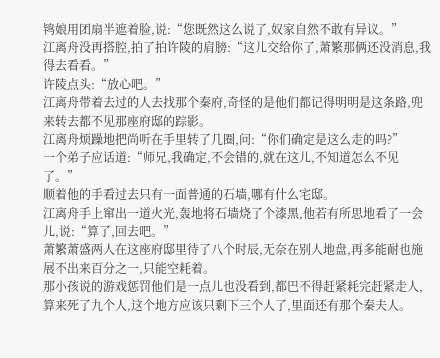鸨娘用团扇半遮着脸,说:“您既然这么说了,奴家自然不敢有异议。”
江离舟没再搭腔,拍了拍许陵的肩膀:“这儿交给你了,萧繁那俩还没消息,我得去看看。”
许陵点头:“放心吧。”
江离舟带着去过的人去找那个秦府,奇怪的是他们都记得明明是这条路,兜来转去都不见那座府邸的踪影。
江离舟烦躁地把尚听在手里转了几圈,问:“你们确定是这么走的吗?”
一个弟子应话道:“师兄,我确定,不会错的,就在这儿,不知道怎么不见了。”
顺着他的手看过去只有一面普通的石墙,哪有什么宅邸。
江离舟手上窜出一道火光,轰地将石墙烧了个漆黑,他若有所思地看了一会儿,说:“算了,回去吧。”
萧繁萧盛两人在这座府邸里待了八个时辰,无奈在别人地盘,再多能耐也施展不出来百分之一,只能空耗着。
那小孩说的游戏惩罚他们是一点儿也没看到,都巴不得赶紧耗完赶紧走人,算来死了九个人,这个地方应该只剩下三个人了,里面还有那个秦夫人。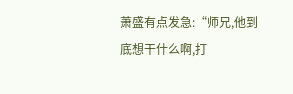萧盛有点发急:“师兄,他到底想干什么啊,打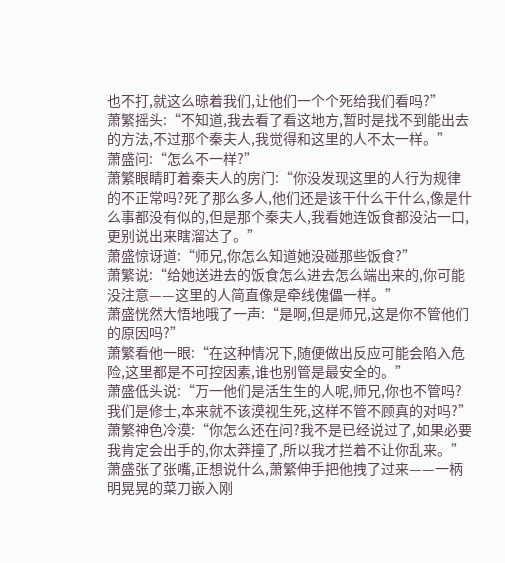也不打,就这么晾着我们,让他们一个个死给我们看吗?”
萧繁摇头:“不知道,我去看了看这地方,暂时是找不到能出去的方法,不过那个秦夫人,我觉得和这里的人不太一样。”
萧盛问:“怎么不一样?”
萧繁眼睛盯着秦夫人的房门:“你没发现这里的人行为规律的不正常吗?死了那么多人,他们还是该干什么干什么,像是什么事都没有似的,但是那个秦夫人,我看她连饭食都没沾一口,更别说出来瞎溜达了。”
萧盛惊讶道:“师兄,你怎么知道她没碰那些饭食?”
萧繁说:“给她送进去的饭食怎么进去怎么端出来的,你可能没注意——这里的人简直像是牵线傀儡一样。”
萧盛恍然大悟地哦了一声:“是啊,但是师兄,这是你不管他们的原因吗?”
萧繁看他一眼:“在这种情况下,随便做出反应可能会陷入危险,这里都是不可控因素,谁也别管是最安全的。”
萧盛低头说:“万一他们是活生生的人呢,师兄,你也不管吗?我们是修士,本来就不该漠视生死,这样不管不顾真的对吗?”
萧繁神色冷漠:“你怎么还在问?我不是已经说过了,如果必要我肯定会出手的,你太莽撞了,所以我才拦着不让你乱来。”
萧盛张了张嘴,正想说什么,萧繁伸手把他拽了过来——一柄明晃晃的菜刀嵌入刚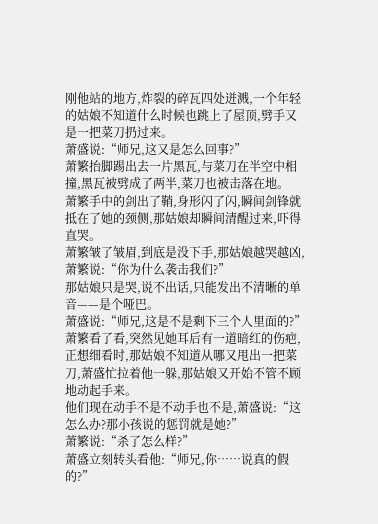刚他站的地方,炸裂的碎瓦四处迸溅,一个年轻的姑娘不知道什么时候也跳上了屋顶,劈手又是一把菜刀扔过来。
萧盛说:“师兄,这又是怎么回事?”
萧繁抬脚踢出去一片黑瓦,与菜刀在半空中相撞,黑瓦被劈成了两半,菜刀也被击落在地。
萧繁手中的剑出了鞘,身形闪了闪,瞬间剑锋就抵在了她的颈侧,那姑娘却瞬间清醒过来,吓得直哭。
萧繁皱了皱眉,到底是没下手,那姑娘越哭越凶,萧繁说:“你为什么袭击我们?”
那姑娘只是哭,说不出话,只能发出不清晰的单音——是个哑巴。
萧盛说:“师兄,这是不是剩下三个人里面的?”
萧繁看了看,突然见她耳后有一道暗红的伤疤,正想细看时,那姑娘不知道从哪又甩出一把菜刀,萧盛忙拉着他一躲,那姑娘又开始不管不顾地动起手来。
他们现在动手不是不动手也不是,萧盛说:“这怎么办?那小孩说的惩罚就是她?”
萧繁说:“杀了怎么样?”
萧盛立刻转头看他:“师兄,你……说真的假的?”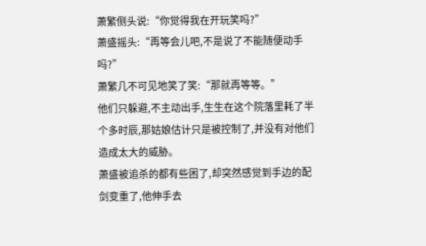萧繁侧头说:“你觉得我在开玩笑吗?”
萧盛摇头:“再等会儿吧,不是说了不能随便动手吗?”
萧繁几不可见地笑了笑:“那就再等等。”
他们只躲避,不主动出手,生生在这个院落里耗了半个多时辰,那姑娘估计只是被控制了,并没有对他们造成太大的威胁。
萧盛被追杀的都有些困了,却突然感觉到手边的配剑变重了,他伸手去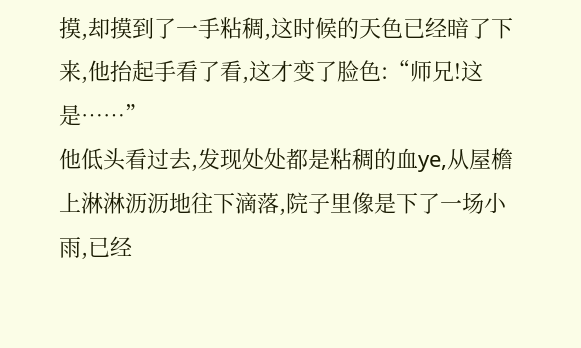摸,却摸到了一手粘稠,这时候的天色已经暗了下来,他抬起手看了看,这才变了脸色:“师兄!这是……”
他低头看过去,发现处处都是粘稠的血ye,从屋檐上淋淋沥沥地往下滴落,院子里像是下了一场小雨,已经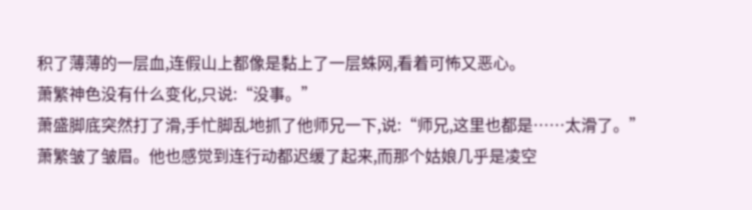积了薄薄的一层血,连假山上都像是黏上了一层蛛网,看着可怖又恶心。
萧繁神色没有什么变化,只说:“没事。”
萧盛脚底突然打了滑,手忙脚乱地抓了他师兄一下,说:“师兄,这里也都是……太滑了。”
萧繁皱了皱眉。他也感觉到连行动都迟缓了起来,而那个姑娘几乎是凌空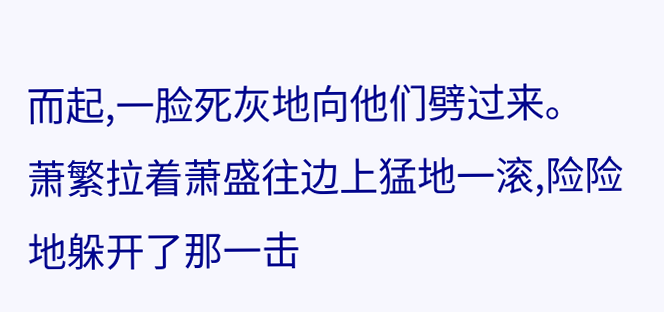而起,一脸死灰地向他们劈过来。
萧繁拉着萧盛往边上猛地一滚,险险地躲开了那一击